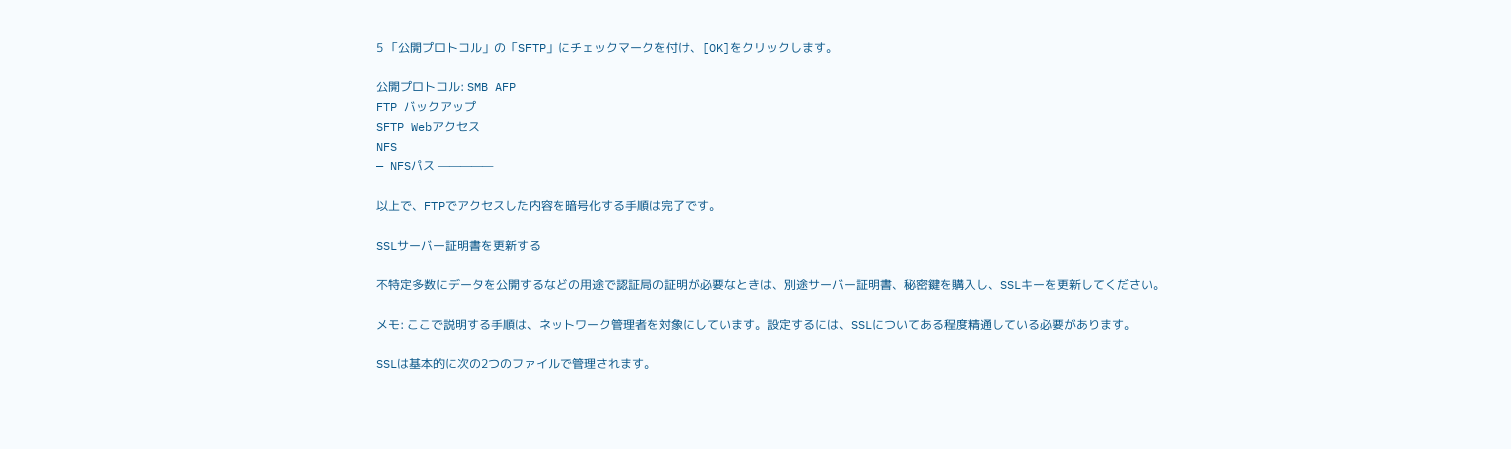5 「公開プロトコル」の「SFTP」にチェックマークを付け、[OK]をクリックします。

公開プロトコル: SMB AFP
FTP バックアップ
SFTP Webアクセス
NFS
— NFSパス —————

以上で、FTPでアクセスした内容を暗号化する手順は完了です。

SSLサーバー証明書を更新する

不特定多数にデータを公開するなどの用途で認証局の証明が必要なときは、別途サーバー証明書、秘密鍵を購入し、SSLキーを更新してください。

メモ: ここで説明する手順は、ネットワーク管理者を対象にしています。設定するには、SSLについてある程度精通している必要があります。

SSLは基本的に次の2つのファイルで管理されます。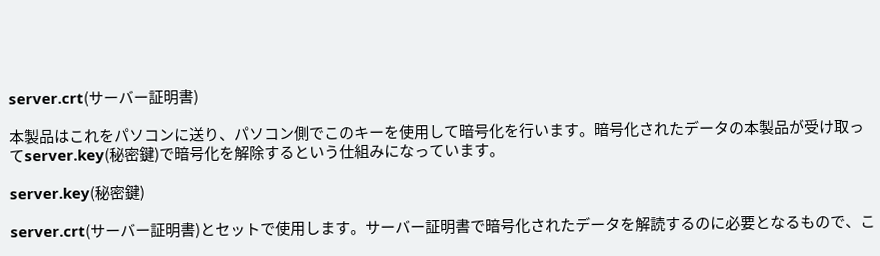server.crt(サーバー証明書)

本製品はこれをパソコンに送り、パソコン側でこのキーを使用して暗号化を行います。暗号化されたデータの本製品が受け取ってserver.key(秘密鍵)で暗号化を解除するという仕組みになっています。

server.key(秘密鍵)

server.crt(サーバー証明書)とセットで使用します。サーバー証明書で暗号化されたデータを解読するのに必要となるもので、こ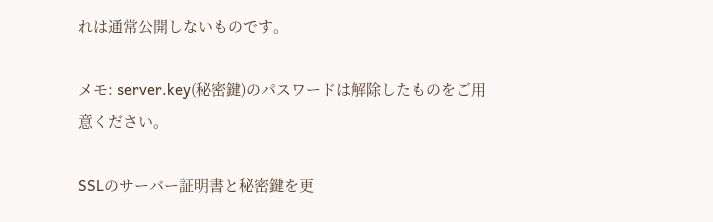れは通常公開しないものです。

メモ: server.key(秘密鍵)のパスワードは解除したものをご用意ください。

SSLのサーバー証明書と秘密鍵を更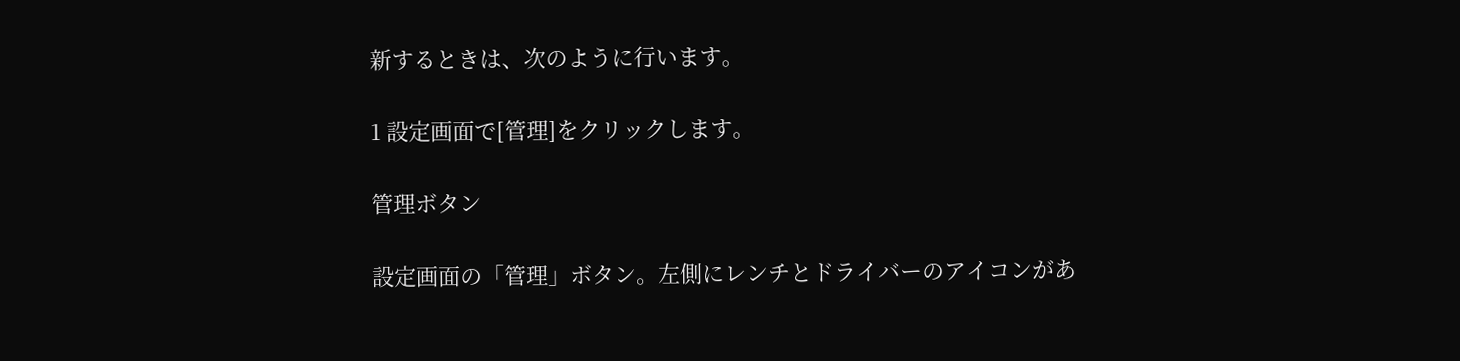新するときは、次のように行います。

1 設定画面で[管理]をクリックします。

管理ボタン

設定画面の「管理」ボタン。左側にレンチとドライバーのアイコンがあ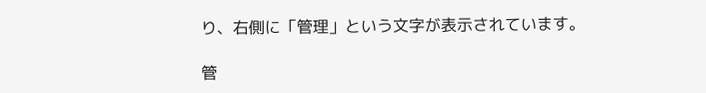り、右側に「管理」という文字が表示されています。

管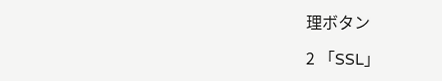理ボタン

2 「SSL」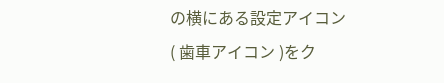の横にある設定アイコン( 歯車アイコン )をク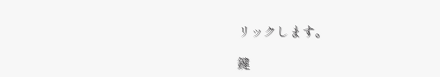リックします。

鍵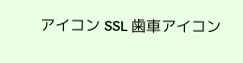アイコン SSL 歯車アイコン